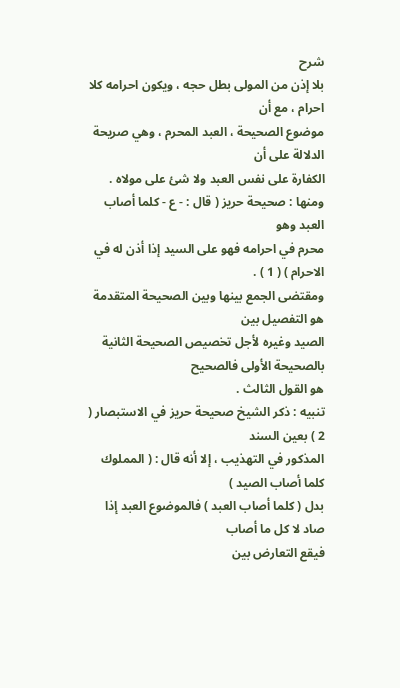شرح
بلا إذن من المولى بطل حجه ، ويكون احرامه كلا احرام ، مع أن
موضوع الصحيحة ، العبد المحرم ، وهي صريحة الدلالة على أن
الكفارة على نفس العبد ولا شئ على مولاه .
ومنها : صحيحة حريز ( قال : - ع - كلما أصاب العبد وهو
محرم في احرامه فهو على السيد إذا أذن له في الاحرام ) ( 1 ) .
ومقتضى الجمع بينها وبين الصحيحة المتقدمة هو التفصيل بين
الصيد وغيره لأجل تخصيص الصحيحة الثانية بالصحيحة الأولى فالصحيح
هو القول الثالث .
تنبيه : ذكر الشيخ صحيحة حريز في الاستبصار ( 2 ) بعين السند
المذكور في التهذيب ، إلا أنه قال : ( المملوك كلما أصاب الصيد )
بدل ( كلما أصاب العبد ) فالموضوع العبد إذا صاد لا كل ما أصاب
فيقع التعارض بين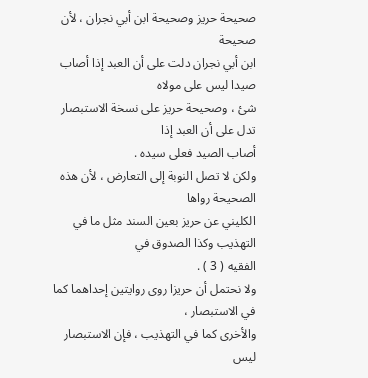صحيحة حريز وصحيحة ابن أبي نجران ، لأن صحيحة
ابن أبي نجران دلت على أن العبد إذا أصاب صيدا ليس على مولاه
شئ ، وصحيحة حريز على نسخة الاستبصار تدل على أن العبد إذا
أصاب الصيد فعلى سيده .
ولكن لا تصل النوبة إلى التعارض ، لأن هذه الصحيحة رواها
الكليني عن حريز بعين السند مثل ما في التهذيب وكذا الصدوق في
الفقيه ( 3 ) .
ولا نحتمل أن حريزا روى روايتين إحداهما كما في الاستبصار ،
والأخرى كما في التهذيب ، فإن الاستبصار ليس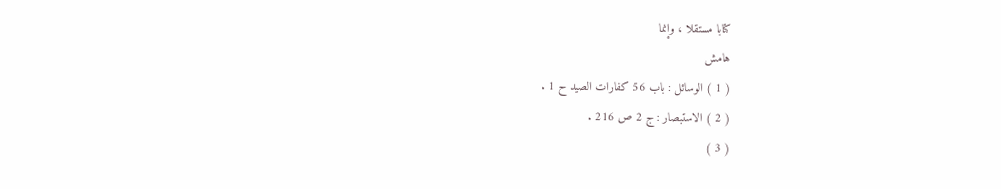كتابا مستقلا ، وإنما
هامش
( 1 ) الوسائل : باب 56 كفارات الصيد ح 1 .
( 2 ) الاستبصار : ج 2 ص 216 .
( 3 )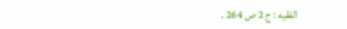الفقيه : ج 2 ص 264 .